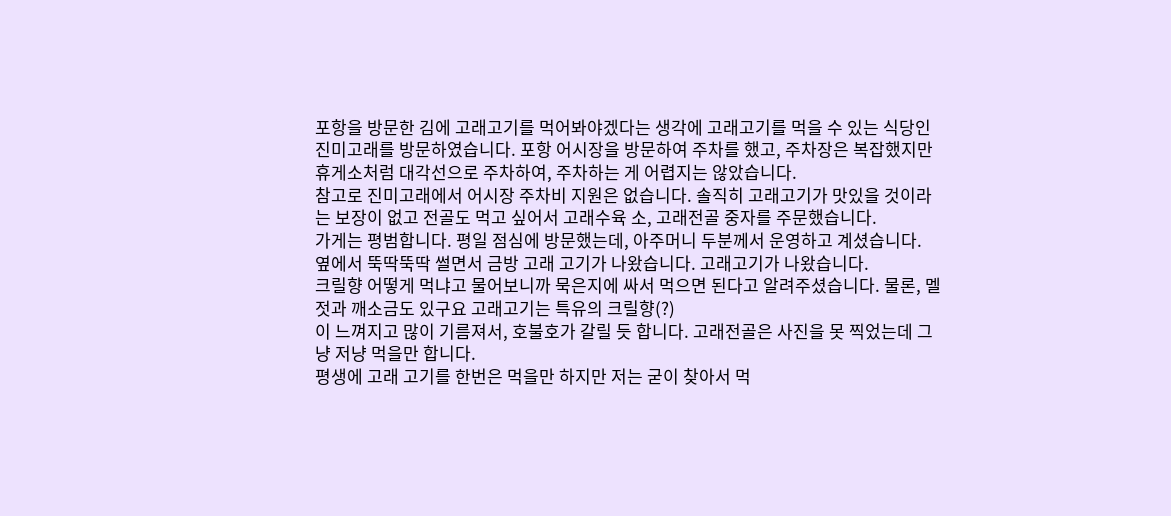포항을 방문한 김에 고래고기를 먹어봐야겠다는 생각에 고래고기를 먹을 수 있는 식당인 진미고래를 방문하였습니다. 포항 어시장을 방문하여 주차를 했고, 주차장은 복잡했지만 휴게소처럼 대각선으로 주차하여, 주차하는 게 어렵지는 않았습니다.
참고로 진미고래에서 어시장 주차비 지원은 없습니다. 솔직히 고래고기가 맛있을 것이라는 보장이 없고 전골도 먹고 싶어서 고래수육 소, 고래전골 중자를 주문했습니다.
가게는 평범합니다. 평일 점심에 방문했는데, 아주머니 두분께서 운영하고 계셨습니다.
옆에서 뚝딱뚝딱 썰면서 금방 고래 고기가 나왔습니다. 고래고기가 나왔습니다.
크릴향 어떻게 먹냐고 물어보니까 묵은지에 싸서 먹으면 된다고 알려주셨습니다. 물론, 멜젓과 깨소금도 있구요 고래고기는 특유의 크릴향(?)
이 느껴지고 많이 기름져서, 호불호가 갈릴 듯 합니다. 고래전골은 사진을 못 찍었는데 그냥 저냥 먹을만 합니다.
평생에 고래 고기를 한번은 먹을만 하지만 저는 굳이 찾아서 먹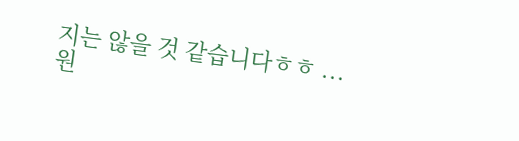지는 않을 것 같습니다ㅎㅎ ...
원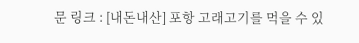문 링크 : [내돈내산] 포항 고래고기를 먹을 수 있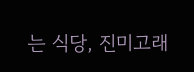는 식당, 진미고래